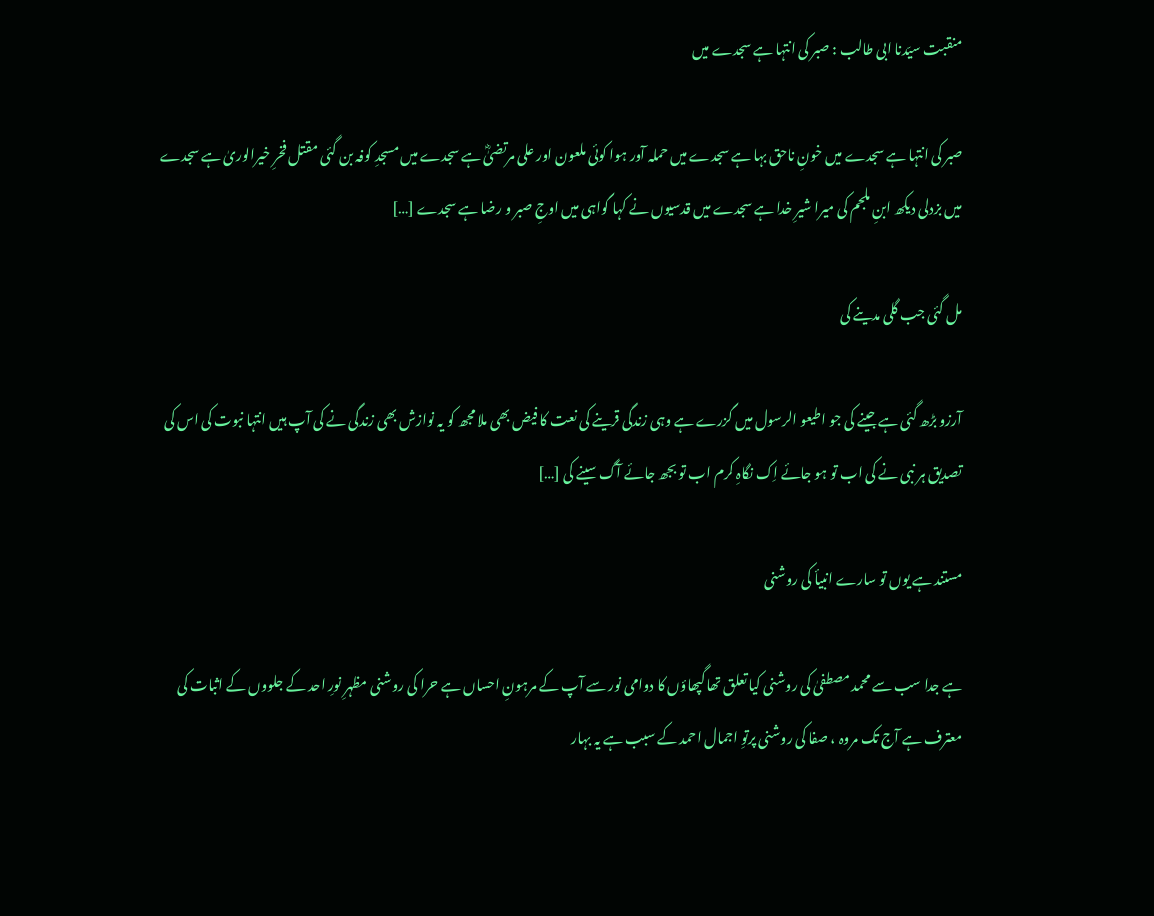منقبت سیّدنا ابی طالب : صبر کی انتہا ہے سجدے میں

صبر کی انتہا ہے سجدے میں خونِ ناحق بہا ہے سجدے میں حملہ آور ہوا کوئی ملعون اور علی مرتضیٰؓ ہے سجدے میں مسجدِ کوفہ بن گئی مقتل فخرِ خیرالوریٰ ہے سجدے میں بزدلی دیکھ ابنِ ملجم کی میرا شیرِ خدا ہے سجدے میں قدسیوں نے کہا گواہی میں اوجِ صبر و رضا ہے سجدے […]

مل گئی جب گلی مدینے کی

آرزو بڑھ گئی ہے جینے کی جو اطیعو الرسول میں گزرے ہے وہی زندگی قرینے کی نعت کا فیض بھی ملا مجھ کو یہ نوازش بھی زندگی نے کی آپ ہیں انتہا نبوت کی اس کی تصدیق ہر نبی نے کی اب تو ہو جائے اِک نگاہِ کرم اب تو بجھ جائے آگ سینے کی […]

مستند ہے یوں تو سارے انبیأ کی روشنی

ہے جدا سب سے محمد مصطفیٰ کی روشنی کیا تعلق تھا گپھاؤں کا دوامی نور سے آپ کے مرہونِ احساں ہے حرا کی روشنی مظہرِ نورِ احد کے جلووں کے اثبات کی معترف ہے آج تک مروہ ، صفا کی روشنی پرتوِ اجمال احمد کے سبب ہے یہ بہار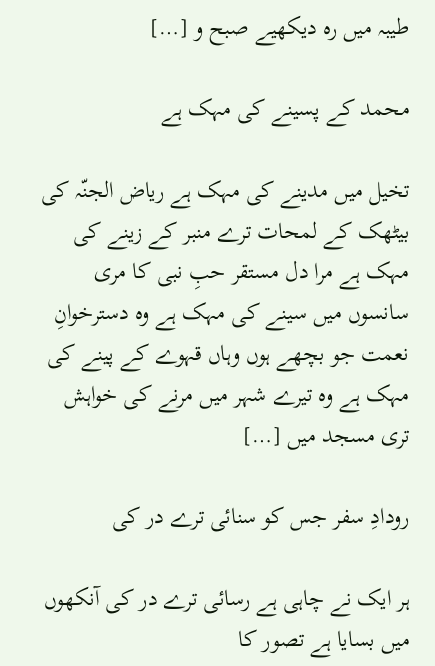طیبہ میں رہ دیکھیے صبح و […]

محمد کے پسینے کی مہک ہے

تخیل میں مدینے کی مہک ہے ریاض الجنّہ کی بیٹھک کے لمحات ترے منبر کے زینے کی مہک ہے مرا دل مستقر حبِ نبی کا مری سانسوں میں سینے کی مہک ہے وہ دسترخوانِ نعمت جو بچھے ہوں وہاں قہوے کے پینے کی مہک ہے وہ تیرے شہر میں مرنے کی خواہش تری مسجد میں […]

رودادِ سفر جس کو سنائی ترے در کی

ہر ایک نے چاہی ہے رسائی ترے در کی آنکھوں میں بسایا ہے تصور کا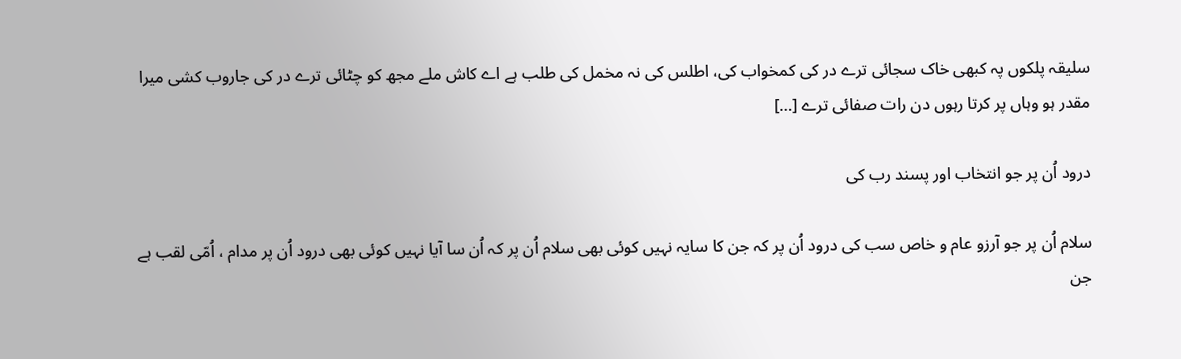سلیقہ پلکوں پہ کبھی خاک سجائی ترے در کی کمخواب کی، اطلس کی نہ مخمل کی طلب ہے اے کاش ملے مجھ کو چٹائی ترے در کی جاروب کشی میرا مقدر ہو وہاں پر کرتا رہوں دن رات صفائی ترے […]

درود اُن پر جو انتخاب اور پسند رب کی

سلام اُن پر جو آرزو عام و خاص سب کی درود اُن پر کہ جن کا سایہ نہیں کوئی بھی سلام اُن پر کہ اُن سا آیا نہیں کوئی بھی درود اُن پر مدام ، اُمّی لقب ہے جن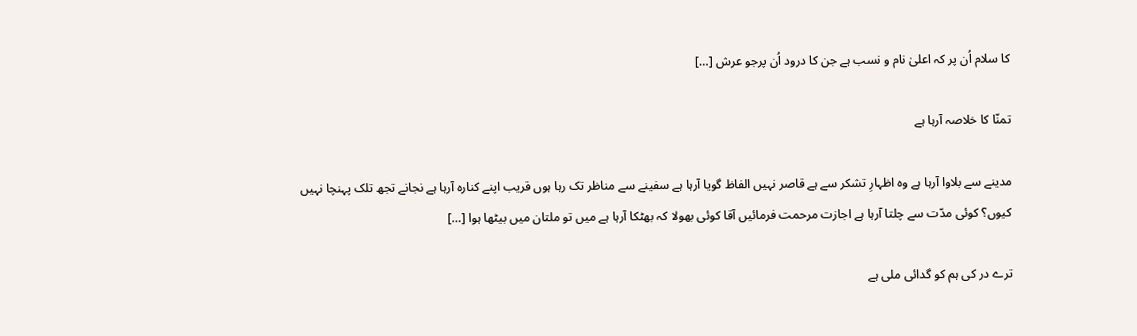کا سلام اُن پر کہ اعلیٰ نام و نسب ہے جن کا درود اُن پرجو عرش […]

تمنّا کا خلاصہ آرہا ہے

مدینے سے بلاوا آرہا ہے وہ اظہارِ تشکر سے ہے قاصر نہیں الفاظ گویا آرہا ہے سفینے سے مناظر تک رہا ہوں قریب اپنے کنارہ آرہا ہے نجانے تجھ تلک پہنچا نہیں کیوں؟ کوئی مدّت سے چلتا آرہا ہے اجازت مرحمت فرمائیں آقا کوئی بھولا کہ بھٹکا آرہا ہے میں تو ملتان میں بیٹھا ہوا […]

ترے در کی ہم کو گدائی ملی ہے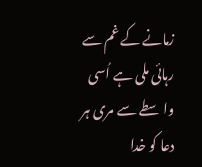زمانے کے غم سے رہائی ملی ہے اُسی واسطے سے مری ہر دعا کو خدا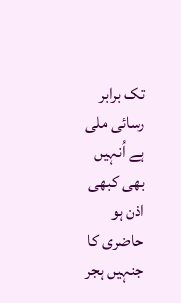تک برابر رسائی ملی ہے اُنہیں بھی کبھی اذن ہو حاضری کا جنہیں ہجر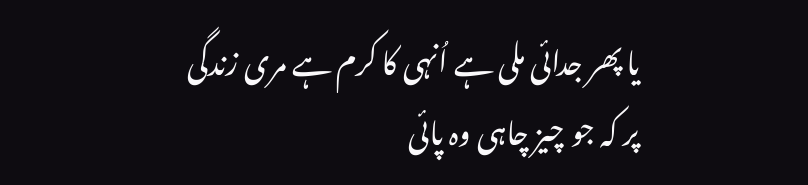یا پھر جدائی ملی ہے اُنہی کا کرم ہے مری زندگی پر کہ جو چیز چاہی وہ پائی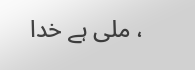، ملی ہے خدا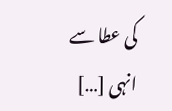کی عطا سے انہی […]